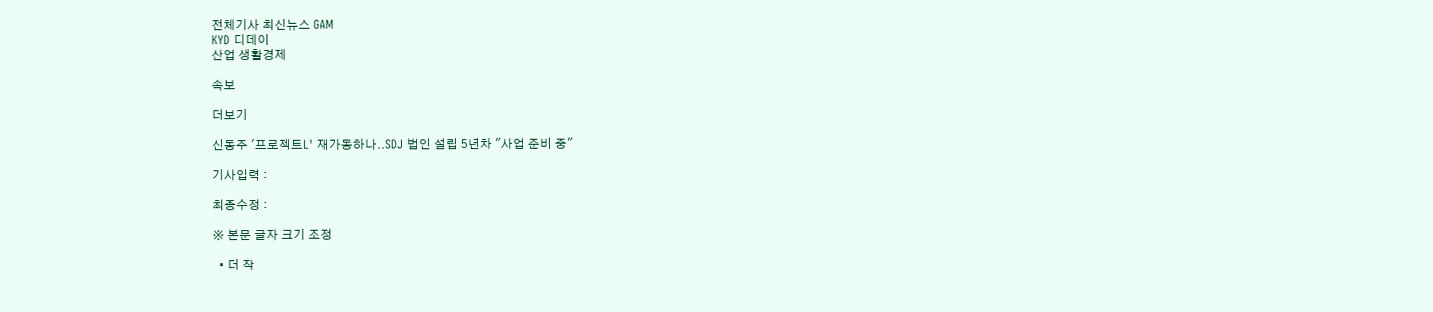전체기사 최신뉴스 GAM
KYD 디데이
산업 생활경제

속보

더보기

신동주 '프로젝트L' 재가동하나..SDJ 법인 설립 5년차 "사업 준비 중"

기사입력 :

최종수정 :

※ 본문 글자 크기 조정

  • 더 작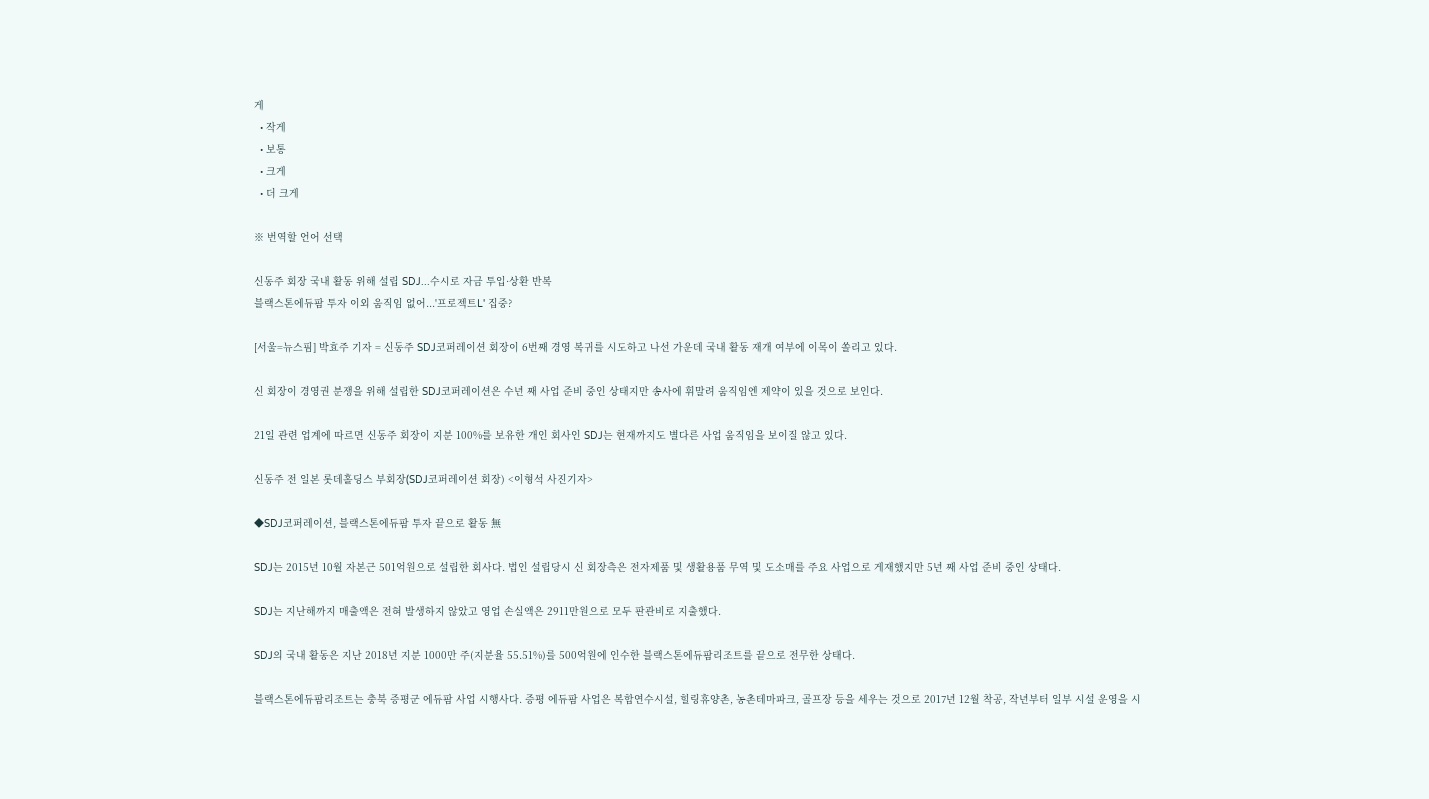게
  • 작게
  • 보통
  • 크게
  • 더 크게

※ 번역할 언어 선택

신동주 회장 국내 활동 위해 설립 SDJ...수시로 자금 투입·상환 반복
블랙스톤에듀팜 투자 이외 움직임 없어...'프로젝트L' 집중?

[서울=뉴스핌] 박효주 기자 = 신동주 SDJ코퍼레이션 회장이 6번째 경영 복귀를 시도하고 나선 가운데 국내 활동 재개 여부에 이목이 쏠리고 있다.

신 회장이 경영권 분쟁을 위해 설립한 SDJ코퍼레이션은 수년 째 사업 준비 중인 상태지만 송사에 휘말려 움직임엔 제약이 있을 것으로 보인다.

21일 관련 업계에 따르면 신동주 회장이 지분 100%를 보유한 개인 회사인 SDJ는 현재까지도 별다른 사업 움직임을 보이질 않고 있다.

신동주 전 일본 롯데홀딩스 부회장(SDJ코퍼레이션 회장) <이형석 사진기자>

◆SDJ코퍼레이션, 블랙스톤에듀팜 투자 끝으로 활동 無

SDJ는 2015년 10월 자본근 501억원으로 설립한 회사다. 법인 설립당시 신 회장측은 전자제품 및 생활용품 무역 및 도소매를 주요 사업으로 게재했지만 5년 째 사업 준비 중인 상태다.

SDJ는 지난해까지 매출액은 전혀 발생하지 않았고 영업 손실액은 2911만원으로 모두 판관비로 지출했다.

SDJ의 국내 활동은 지난 2018년 지분 1000만 주(지분율 55.51%)를 500억원에 인수한 블랙스톤에듀팜리조트를 끝으로 전무한 상태다.

블랙스톤에듀팜리조트는 충북 증평군 에듀팜 사업 시행사다. 증평 에듀팜 사업은 복합연수시설, 힐링휴양촌, 농촌테마파크, 골프장 등을 세우는 것으로 2017년 12월 착공, 작년부터 일부 시설 운영을 시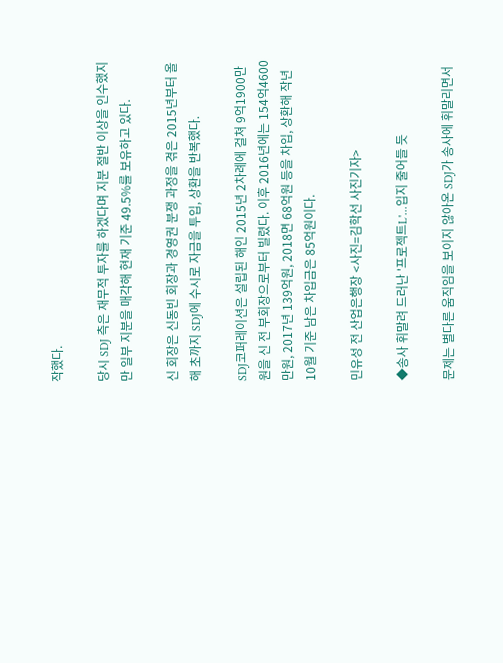작했다.

당시 SDJ 측은 재무적 투자를 하겠다며 지분 절반 이상을 인수했지만 일부 지분을 매각해 현재 기준 49.5%를 보유하고 있다.

신 회장은 신동빈 회장과 경영권 분쟁 과정을 겪은 2015년부터 올해 초까지 SDJ에 수시로 자금을 투입, 상환을 반복했다.

SDJ코퍼레이션은 설립된 해인 2015년 2차례에 걸쳐 9억1900만 원을 신 전 부회장으로부터 빌렸다. 이후 2016년에는 154억4600만원, 2017년 139억원, 2018면 68억원 등을 차입, 상환해 작년 10월 기준 남은 차입금은 85억원이다.

민유성 전 산업은행장 <사진=김학선 사진기자>

◆송사 휘말려 드러난 '프로젝트L'...입지 줄어들 듯

문제는 별다른 움직임을 보이지 않아온 SDJ가 송사에 휘말리면서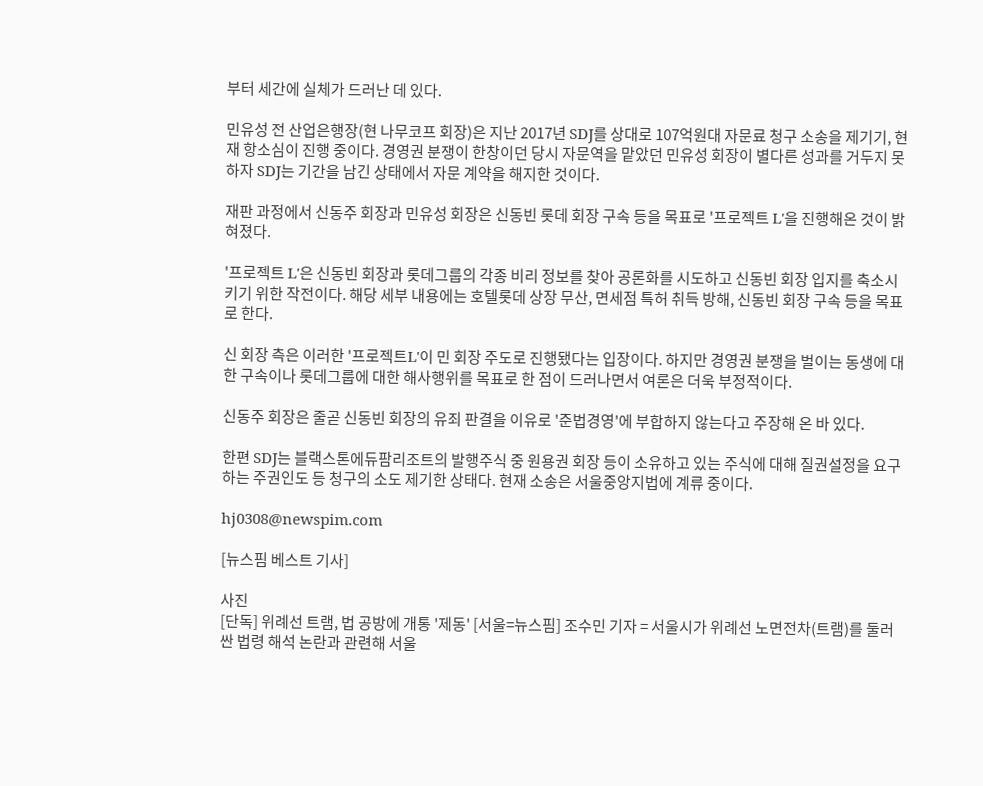부터 세간에 실체가 드러난 데 있다.

민유성 전 산업은행장(현 나무코프 회장)은 지난 2017년 SDJ를 상대로 107억원대 자문료 청구 소송을 제기기, 현재 항소심이 진행 중이다. 경영권 분쟁이 한창이던 당시 자문역을 맡았던 민유성 회장이 별다른 성과를 거두지 못하자 SDJ는 기간을 남긴 상태에서 자문 계약을 해지한 것이다.

재판 과정에서 신동주 회장과 민유성 회장은 신동빈 롯데 회장 구속 등을 목표로 '프로젝트 L'을 진행해온 것이 밝혀졌다.

'프로젝트 L'은 신동빈 회장과 롯데그룹의 각종 비리 정보를 찾아 공론화를 시도하고 신동빈 회장 입지를 축소시키기 위한 작전이다. 해당 세부 내용에는 호텔롯데 상장 무산, 면세점 특허 취득 방해, 신동빈 회장 구속 등을 목표로 한다.

신 회장 측은 이러한 '프로젝트L'이 민 회장 주도로 진행됐다는 입장이다. 하지만 경영권 분쟁을 벌이는 동생에 대한 구속이나 롯데그룹에 대한 해사행위를 목표로 한 점이 드러나면서 여론은 더욱 부정적이다.

신동주 회장은 줄곧 신동빈 회장의 유죄 판결을 이유로 '준법경영'에 부합하지 않는다고 주장해 온 바 있다.

한편 SDJ는 블랙스톤에듀팜리조트의 발행주식 중 원용권 회장 등이 소유하고 있는 주식에 대해 질권설정을 요구하는 주권인도 등 청구의 소도 제기한 상태다. 현재 소송은 서울중앙지법에 계류 중이다.

hj0308@newspim.com

[뉴스핌 베스트 기사]

사진
[단독] 위례선 트램, 법 공방에 개통 '제동' [서울=뉴스핌] 조수민 기자 = 서울시가 위례선 노면전차(트램)를 둘러싼 법령 해석 논란과 관련해 서울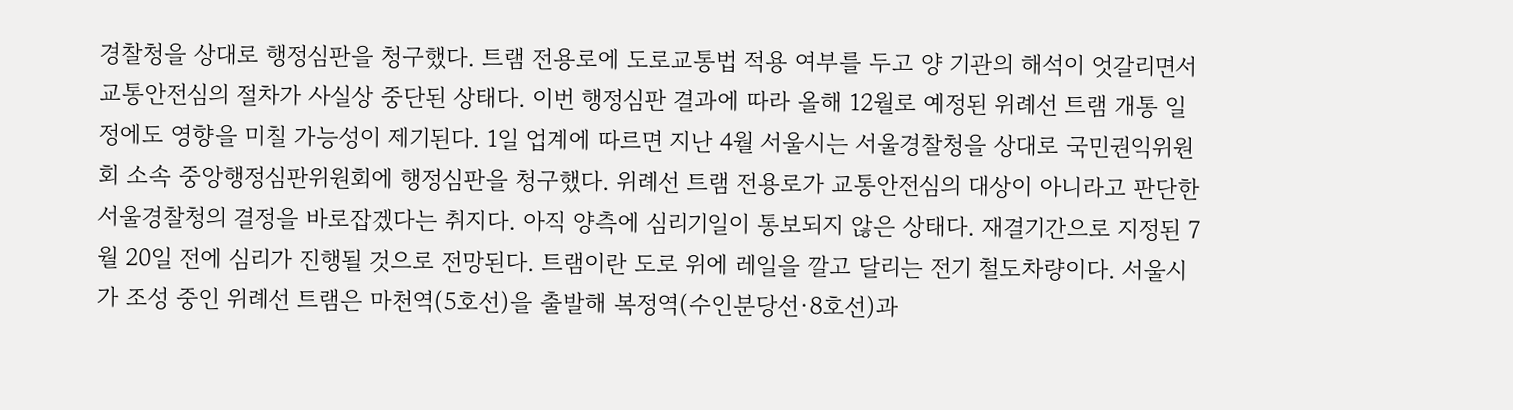경찰청을 상대로 행정심판을 청구했다. 트램 전용로에 도로교통법 적용 여부를 두고 양 기관의 해석이 엇갈리면서 교통안전심의 절차가 사실상 중단된 상태다. 이번 행정심판 결과에 따라 올해 12월로 예정된 위례선 트램 개통 일정에도 영향을 미칠 가능성이 제기된다. 1일 업계에 따르면 지난 4월 서울시는 서울경찰청을 상대로 국민권익위원회 소속 중앙행정심판위원회에 행정심판을 청구했다. 위례선 트램 전용로가 교통안전심의 대상이 아니라고 판단한 서울경찰청의 결정을 바로잡겠다는 취지다. 아직 양측에 심리기일이 통보되지 않은 상태다. 재결기간으로 지정된 7월 20일 전에 심리가 진행될 것으로 전망된다. 트램이란 도로 위에 레일을 깔고 달리는 전기 철도차량이다. 서울시가 조성 중인 위례선 트램은 마천역(5호선)을 출발해 복정역(수인분당선·8호선)과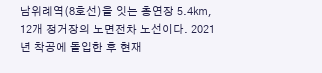남위례역(8호선)을 잇는 총연장 5.4㎞, 12개 정거장의 노면전차 노선이다. 2021년 착공에 돌입한 후 현재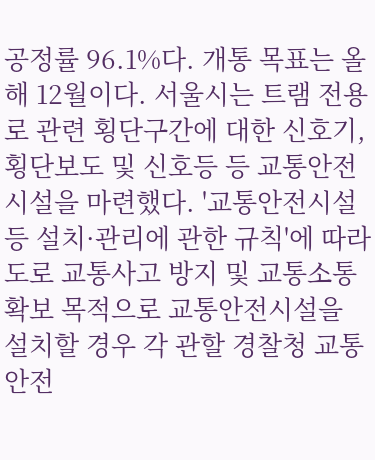공정률 96.1%다. 개통 목표는 올해 12월이다. 서울시는 트램 전용로 관련 횡단구간에 대한 신호기, 횡단보도 및 신호등 등 교통안전시설을 마련했다. '교통안전시설 등 설치·관리에 관한 규칙'에 따라 도로 교통사고 방지 및 교통소통 확보 목적으로 교통안전시설을 설치할 경우 각 관할 경찰청 교통안전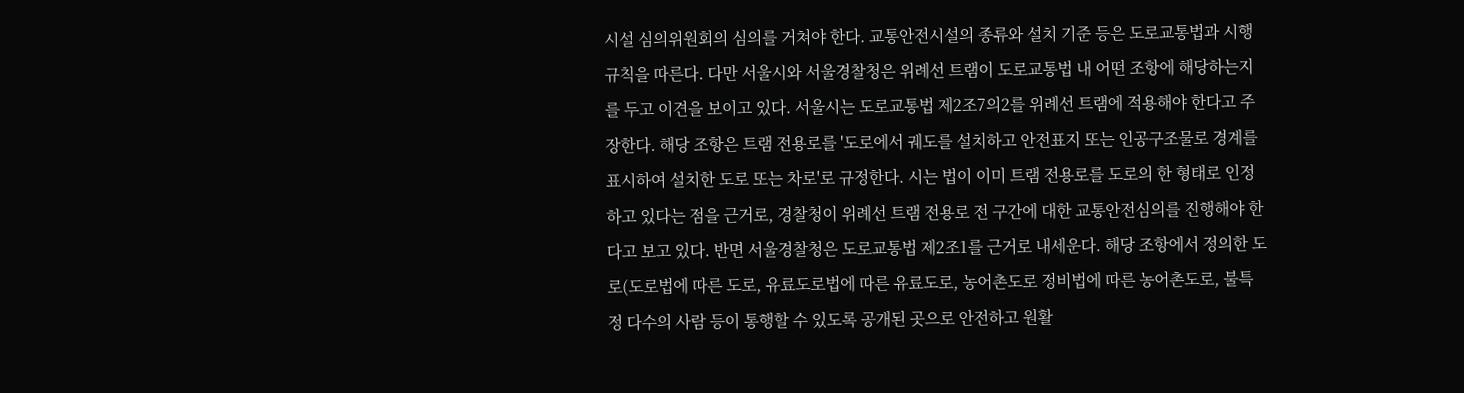시설 심의위원회의 심의를 거쳐야 한다. 교통안전시설의 종류와 설치 기준 등은 도로교통법과 시행규칙을 따른다. 다만 서울시와 서울경찰청은 위례선 트램이 도로교통법 내 어떤 조항에 해당하는지를 두고 이견을 보이고 있다. 서울시는 도로교통법 제2조7의2를 위례선 트램에 적용해야 한다고 주장한다. 해당 조항은 트램 전용로를 '도로에서 궤도를 설치하고 안전표지 또는 인공구조물로 경계를 표시하여 설치한 도로 또는 차로'로 규정한다. 시는 법이 이미 트램 전용로를 도로의 한 형태로 인정하고 있다는 점을 근거로, 경찰청이 위례선 트램 전용로 전 구간에 대한 교통안전심의를 진행해야 한다고 보고 있다. 반면 서울경찰청은 도로교통법 제2조1를 근거로 내세운다. 해당 조항에서 정의한 도로(도로법에 따른 도로, 유료도로법에 따른 유료도로, 농어촌도로 정비법에 따른 농어촌도로, 불특정 다수의 사람 등이 통행할 수 있도록 공개된 곳으로 안전하고 원활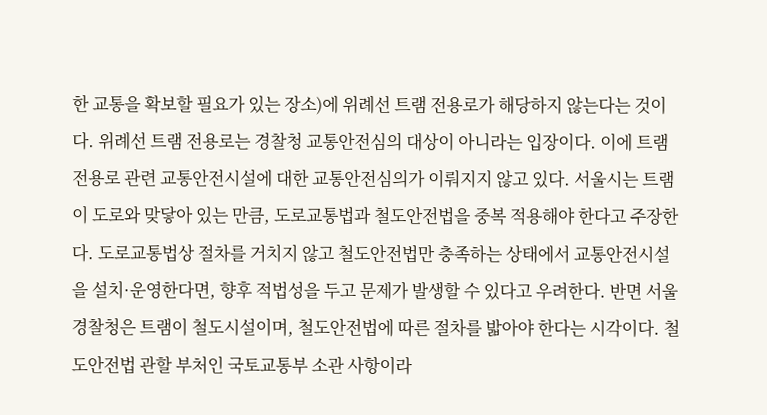한 교통을 확보할 필요가 있는 장소)에 위례선 트램 전용로가 해당하지 않는다는 것이다. 위례선 트램 전용로는 경찰청 교통안전심의 대상이 아니라는 입장이다. 이에 트램 전용로 관련 교통안전시설에 대한 교통안전심의가 이뤄지지 않고 있다. 서울시는 트램이 도로와 맞닿아 있는 만큼, 도로교통법과 철도안전법을 중복 적용해야 한다고 주장한다. 도로교통법상 절차를 거치지 않고 철도안전법만 충족하는 상태에서 교통안전시설을 설치·운영한다면, 향후 적법성을 두고 문제가 발생할 수 있다고 우려한다. 반면 서울경찰청은 트램이 철도시설이며, 철도안전법에 따른 절차를 밟아야 한다는 시각이다. 철도안전법 관할 부처인 국토교통부 소관 사항이라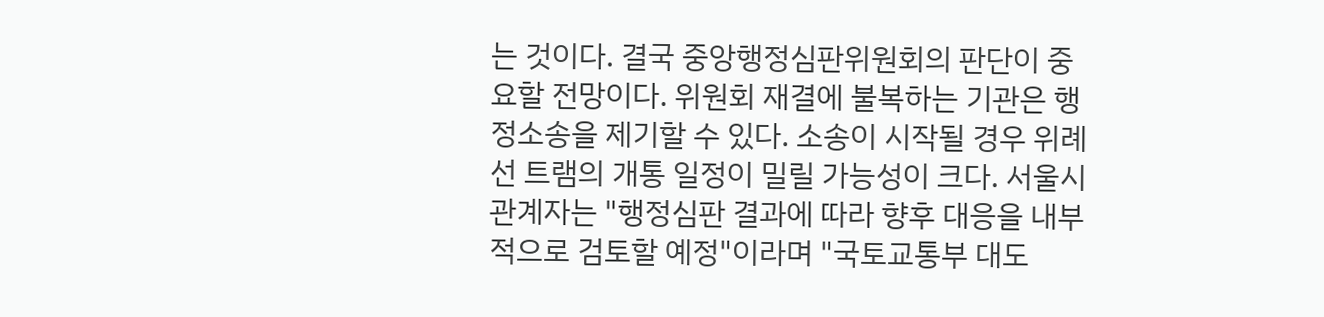는 것이다. 결국 중앙행정심판위원회의 판단이 중요할 전망이다. 위원회 재결에 불복하는 기관은 행정소송을 제기할 수 있다. 소송이 시작될 경우 위례선 트램의 개통 일정이 밀릴 가능성이 크다. 서울시 관계자는 "행정심판 결과에 따라 향후 대응을 내부적으로 검토할 예정"이라며 "국토교통부 대도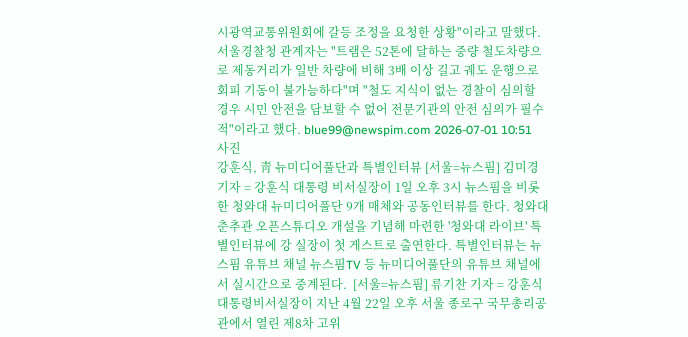시광역교통위원회에 갈등 조정을 요청한 상황"이라고 말했다. 서울경찰청 관계자는 "트램은 52톤에 달하는 중량 철도차량으로 제동거리가 일반 차량에 비해 3배 이상 길고 궤도 운행으로 회피 기동이 불가능하다"며 "철도 지식이 없는 경찰이 심의할 경우 시민 안전을 담보할 수 없어 전문기관의 안전 심의가 필수적"이라고 했다. blue99@newspim.com 2026-07-01 10:51
사진
강훈식, 靑 뉴미디어풀단과 특별인터뷰 [서울=뉴스핌] 김미경 기자 = 강훈식 대통령 비서실장이 1일 오후 3시 뉴스핌을 비롯한 청와대 뉴미디어풀단 9개 매체와 공동인터뷰를 한다. 청와대 춘추관 오픈스튜디오 개설을 기념해 마련한 '청와대 라이브' 특별인터뷰에 강 실장이 첫 게스트로 출연한다. 특별인터뷰는 뉴스핌 유튜브 채널 뉴스핌TV 등 뉴미디어풀단의 유튜브 채널에서 실시간으로 중계된다.  [서울=뉴스핌] 류기찬 기자 = 강훈식 대통령비서실장이 지난 4월 22일 오후 서울 종로구 국무총리공관에서 열린 제8차 고위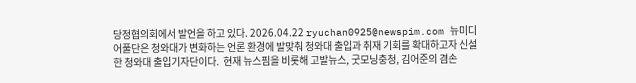당정협의회에서 발언을 하고 있다. 2026.04.22 ryuchan0925@newspim.com 뉴미디어풀단은 청와대가 변화하는 언론 환경에 발맞춰 청와대 출입과 취재 기회를 확대하고자 신설한 청와대 출입기자단이다.  현재 뉴스핌을 비롯해 고발뉴스, 굿모닝충청, 김어준의 겸손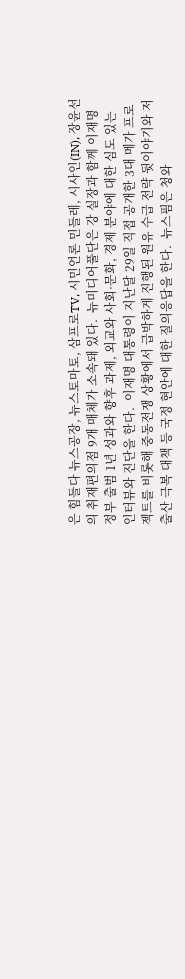은 힘들다 뉴스공장, 뉴스토마토, 삼프로TV, 시민언론 민들레, 시사인(IN), 장윤선의 취재편의점 9개 매체가 소속돼 있다.  뉴미디어풀단은 강 실장과 함께 이재명 정부 출범 1년 성과와 향후 과제, 외교와 사회·문화, 경제 분야에 대한 심도 있는 인터뷰와 진단을 한다.  이재명 대통령이 지난달 29일 직접 공개한 3대 메가 프로젝트를 비롯해 중동전쟁 상황에서 급박하게 진행된 원유 수급 전략 뒷이야기와 저출산 극복 대책 등 국정 현안에 대한 질의응답을 한다.  뉴스핌은 청와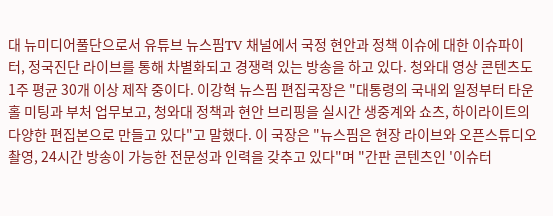대 뉴미디어풀단으로서 유튜브 뉴스핌TV 채널에서 국정 현안과 정책 이슈에 대한 이슈파이터, 정국진단 라이브를 통해 차별화되고 경쟁력 있는 방송을 하고 있다. 청와대 영상 콘텐츠도 1주 평균 30개 이상 제작 중이다. 이강혁 뉴스핌 편집국장은 "대통령의 국내외 일정부터 타운홀 미팅과 부처 업무보고, 청와대 정책과 현안 브리핑을 실시간 생중계와 쇼츠, 하이라이트의 다양한 편집본으로 만들고 있다"고 말했다. 이 국장은 "뉴스핌은 현장 라이브와 오픈스튜디오 촬영, 24시간 방송이 가능한 전문성과 인력을 갖추고 있다"며 "간판 콘텐츠인 '이슈터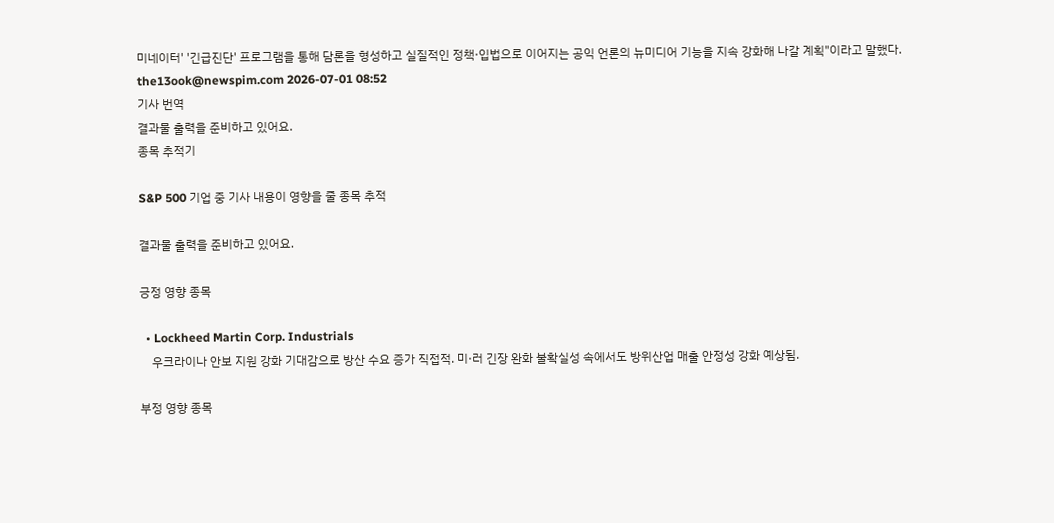미네이터' '긴급진단' 프로그램을 통해 담론을 형성하고 실질적인 정책·입법으로 이어지는 공익 언론의 뉴미디어 기능을 지속 강화해 나갈 계획"이라고 말했다. the13ook@newspim.com 2026-07-01 08:52
기사 번역
결과물 출력을 준비하고 있어요.
종목 추적기

S&P 500 기업 중 기사 내용이 영향을 줄 종목 추적

결과물 출력을 준비하고 있어요.

긍정 영향 종목

  • Lockheed Martin Corp. Industrials
    우크라이나 안보 지원 강화 기대감으로 방산 수요 증가 직접적. 미·러 긴장 완화 불확실성 속에서도 방위산업 매출 안정성 강화 예상됨.

부정 영향 종목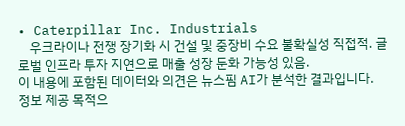• Caterpillar Inc. Industrials
    우크라이나 전쟁 장기화 시 건설 및 중장비 수요 불확실성 직접적. 글로벌 인프라 투자 지연으로 매출 성장 둔화 가능성 있음.
이 내용에 포함된 데이터와 의견은 뉴스핌 AI가 분석한 결과입니다. 정보 제공 목적으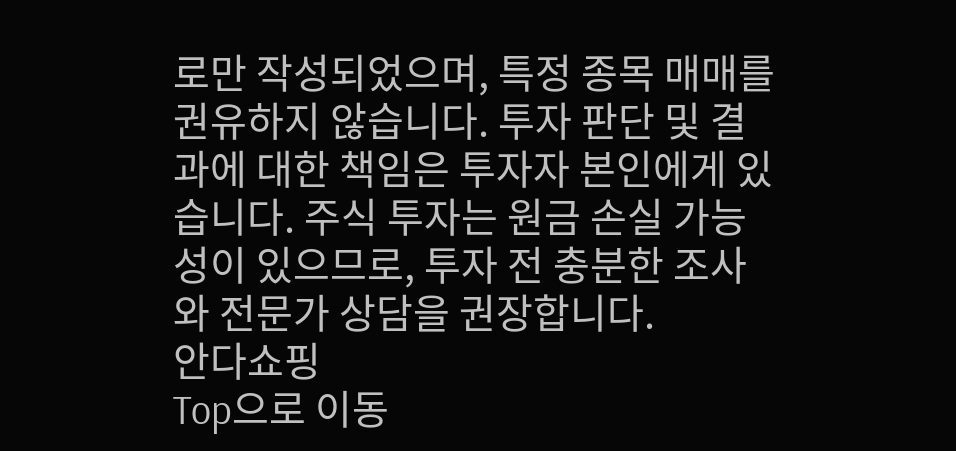로만 작성되었으며, 특정 종목 매매를 권유하지 않습니다. 투자 판단 및 결과에 대한 책임은 투자자 본인에게 있습니다. 주식 투자는 원금 손실 가능성이 있으므로, 투자 전 충분한 조사와 전문가 상담을 권장합니다.
안다쇼핑
Top으로 이동